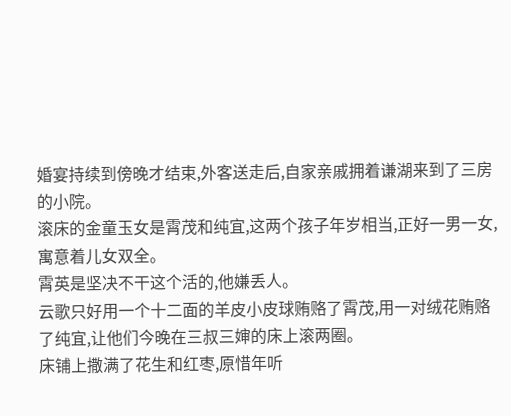婚宴持续到傍晚才结束,外客送走后,自家亲戚拥着谦湖来到了三房的小院。
滚床的金童玉女是霄茂和纯宜,这两个孩子年岁相当,正好一男一女,寓意着儿女双全。
霄英是坚决不干这个活的,他嫌丢人。
云歌只好用一个十二面的羊皮小皮球贿赂了霄茂,用一对绒花贿赂了纯宜,让他们今晚在三叔三婶的床上滚两圈。
床铺上撒满了花生和红枣,原惜年听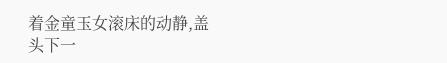着金童玉女滚床的动静,盖头下一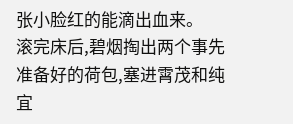张小脸红的能滴出血来。
滚完床后,碧烟掏出两个事先准备好的荷包,塞进霄茂和纯宜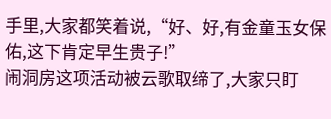手里,大家都笑着说,“好、好,有金童玉女保佑,这下肯定早生贵子!”
闹洞房这项活动被云歌取缔了,大家只盯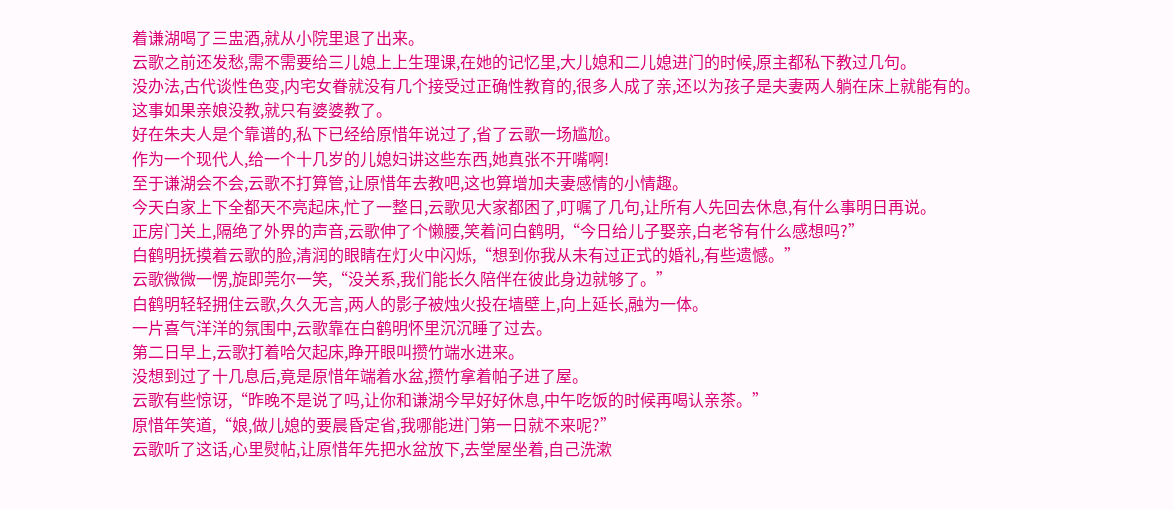着谦湖喝了三盅酒,就从小院里退了出来。
云歌之前还发愁,需不需要给三儿媳上上生理课,在她的记忆里,大儿媳和二儿媳进门的时候,原主都私下教过几句。
没办法,古代谈性色变,内宅女眷就没有几个接受过正确性教育的,很多人成了亲,还以为孩子是夫妻两人躺在床上就能有的。
这事如果亲娘没教,就只有婆婆教了。
好在朱夫人是个靠谱的,私下已经给原惜年说过了,省了云歌一场尴尬。
作为一个现代人,给一个十几岁的儿媳妇讲这些东西,她真张不开嘴啊!
至于谦湖会不会,云歌不打算管,让原惜年去教吧,这也算增加夫妻感情的小情趣。
今天白家上下全都天不亮起床,忙了一整日,云歌见大家都困了,叮嘱了几句,让所有人先回去休息,有什么事明日再说。
正房门关上,隔绝了外界的声音,云歌伸了个懒腰,笑着问白鹤明,“今日给儿子娶亲,白老爷有什么感想吗?”
白鹤明抚摸着云歌的脸,清润的眼睛在灯火中闪烁,“想到你我从未有过正式的婚礼,有些遗憾。”
云歌微微一愣,旋即莞尔一笑,“没关系,我们能长久陪伴在彼此身边就够了。”
白鹤明轻轻拥住云歌,久久无言,两人的影子被烛火投在墙壁上,向上延长,融为一体。
一片喜气洋洋的氛围中,云歌靠在白鹤明怀里沉沉睡了过去。
第二日早上,云歌打着哈欠起床,睁开眼叫攒竹端水进来。
没想到过了十几息后,竟是原惜年端着水盆,攒竹拿着帕子进了屋。
云歌有些惊讶,“昨晚不是说了吗,让你和谦湖今早好好休息,中午吃饭的时候再喝认亲茶。”
原惜年笑道,“娘,做儿媳的要晨昏定省,我哪能进门第一日就不来呢?”
云歌听了这话,心里熨帖,让原惜年先把水盆放下,去堂屋坐着,自己洗漱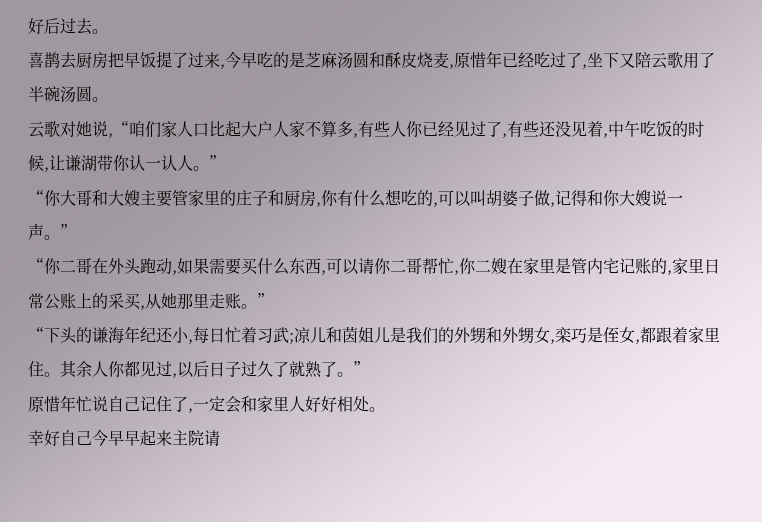好后过去。
喜鹊去厨房把早饭提了过来,今早吃的是芝麻汤圆和酥皮烧麦,原惜年已经吃过了,坐下又陪云歌用了半碗汤圆。
云歌对她说,“咱们家人口比起大户人家不算多,有些人你已经见过了,有些还没见着,中午吃饭的时候,让谦湖带你认一认人。”
“你大哥和大嫂主要管家里的庄子和厨房,你有什么想吃的,可以叫胡婆子做,记得和你大嫂说一声。”
“你二哥在外头跑动,如果需要买什么东西,可以请你二哥帮忙,你二嫂在家里是管内宅记账的,家里日常公账上的采买,从她那里走账。”
“下头的谦海年纪还小,每日忙着习武;凉儿和茵姐儿是我们的外甥和外甥女,栾巧是侄女,都跟着家里住。其余人你都见过,以后日子过久了就熟了。”
原惜年忙说自己记住了,一定会和家里人好好相处。
幸好自己今早早起来主院请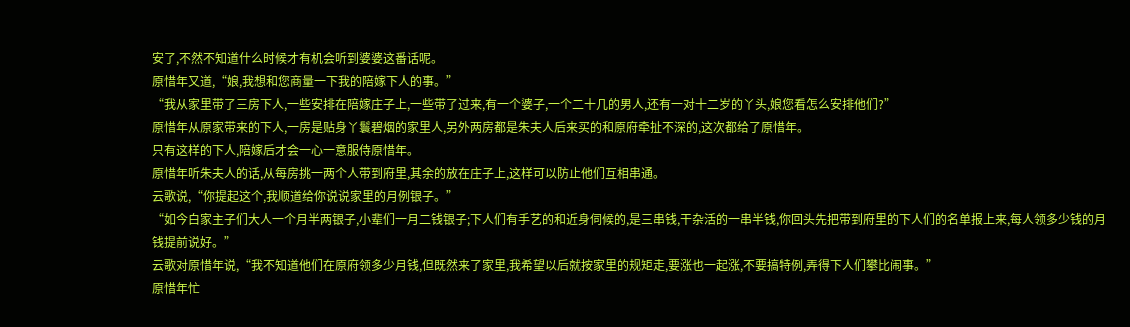安了,不然不知道什么时候才有机会听到婆婆这番话呢。
原惜年又道,“娘,我想和您商量一下我的陪嫁下人的事。”
“我从家里带了三房下人,一些安排在陪嫁庄子上,一些带了过来,有一个婆子,一个二十几的男人,还有一对十二岁的丫头,娘您看怎么安排他们?”
原惜年从原家带来的下人,一房是贴身丫鬟碧烟的家里人,另外两房都是朱夫人后来买的和原府牵扯不深的,这次都给了原惜年。
只有这样的下人,陪嫁后才会一心一意服侍原惜年。
原惜年听朱夫人的话,从每房挑一两个人带到府里,其余的放在庄子上,这样可以防止他们互相串通。
云歌说,“你提起这个,我顺道给你说说家里的月例银子。”
“如今白家主子们大人一个月半两银子,小辈们一月二钱银子;下人们有手艺的和近身伺候的,是三串钱,干杂活的一串半钱,你回头先把带到府里的下人们的名单报上来,每人领多少钱的月钱提前说好。”
云歌对原惜年说,“我不知道他们在原府领多少月钱,但既然来了家里,我希望以后就按家里的规矩走,要涨也一起涨,不要搞特例,弄得下人们攀比闹事。”
原惜年忙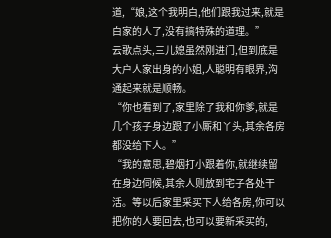道,“娘,这个我明白,他们跟我过来,就是白家的人了,没有搞特殊的道理。”
云歌点头,三儿媳虽然刚进门,但到底是大户人家出身的小姐,人聪明有眼界,沟通起来就是顺畅。
“你也看到了,家里除了我和你爹,就是几个孩子身边跟了小厮和丫头,其余各房都没给下人。”
“我的意思,碧烟打小跟着你,就继续留在身边伺候,其余人则放到宅子各处干活。等以后家里采买下人给各房,你可以把你的人要回去,也可以要新采买的,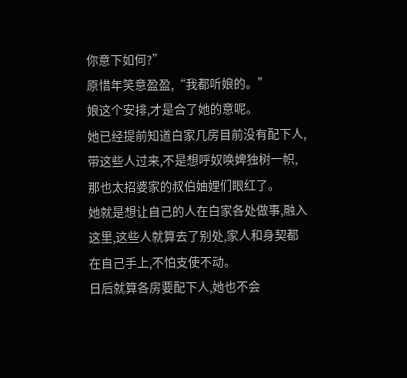你意下如何?”
原惜年笑意盈盈,“我都听娘的。”
娘这个安排,才是合了她的意呢。
她已经提前知道白家几房目前没有配下人,带这些人过来,不是想呼奴唤婢独树一帜,那也太招婆家的叔伯妯娌们眼红了。
她就是想让自己的人在白家各处做事,融入这里,这些人就算去了别处,家人和身契都在自己手上,不怕支使不动。
日后就算各房要配下人,她也不会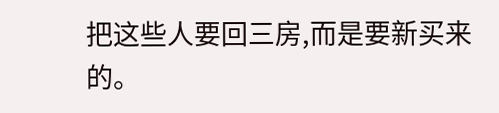把这些人要回三房,而是要新买来的。